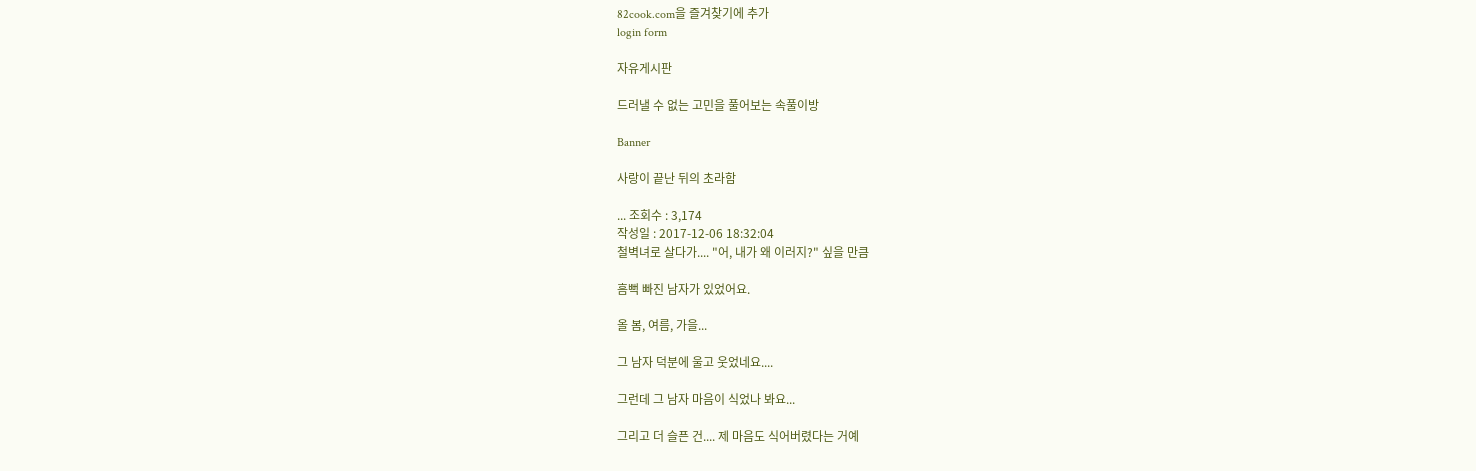82cook.com을 즐겨찾기에 추가
login form

자유게시판

드러낼 수 없는 고민을 풀어보는 속풀이방

Banner

사랑이 끝난 뒤의 초라함

... 조회수 : 3,174
작성일 : 2017-12-06 18:32:04
철벽녀로 살다가.... "어, 내가 왜 이러지?" 싶을 만큼

흠뻑 빠진 남자가 있었어요.

올 봄, 여름, 가을...

그 남자 덕분에 울고 웃었네요....

그런데 그 남자 마음이 식었나 봐요...

그리고 더 슬픈 건.... 제 마음도 식어버렸다는 거예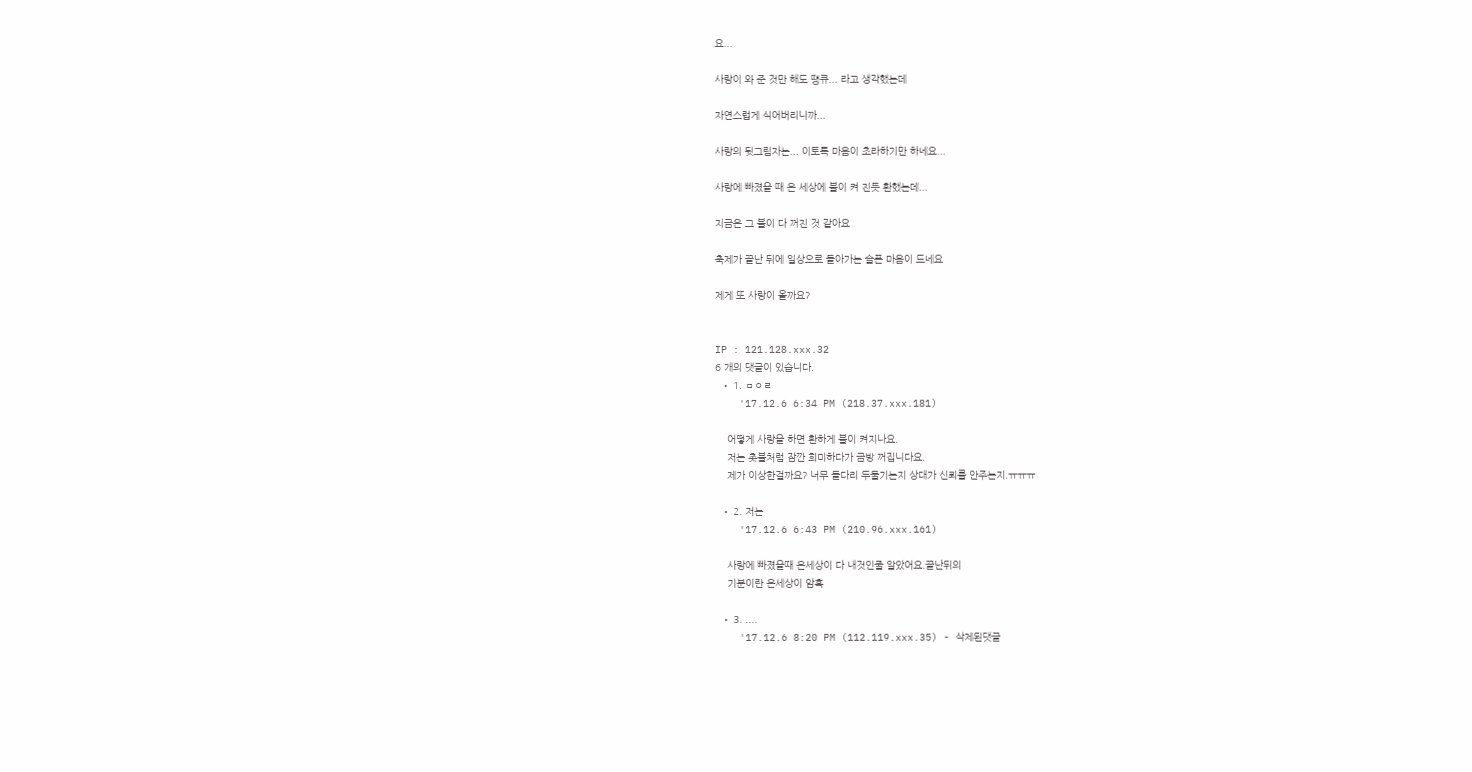요...

사랑이 와 준 것만 해도 떙큐... 라고 생각했는데

자연스럽게 식어버리니까...

사랑의 뒷그림자는... 이토록 마음이 초라하기만 하네요...

사랑에 빠졌을 때 온 세상에 불이 켜 진듯 환했는데...

지금은 그 불이 다 꺼진 것 같아요

축제가 끝난 뒤에 일상으로 돌아가는 슬픈 마음이 드네요

제게 또 사랑이 올까요?


IP : 121.128.xxx.32
6 개의 댓글이 있습니다.
  • 1. ㅁㅇㄹ
    '17.12.6 6:34 PM (218.37.xxx.181)

    어떻게 사랑을 하면 환하게 불이 켜지나요.
    저는 촛불처럼 잠깐 희미하다가 금방 꺼집니다요.
    제가 이상한걸까요? 너무 돌다리 두둘기는지 상대가 신뢰를 안주는지.ㅠㅠㅠ

  • 2. 저는
    '17.12.6 6:43 PM (210.96.xxx.161)

    사랑에 빠졌을때 온세상이 다 내것인줄 알았어요.끝난뒤의
    기분이란 온세상이 암흑

  • 3. ....
    '17.12.6 8:20 PM (112.119.xxx.35) - 삭제된댓글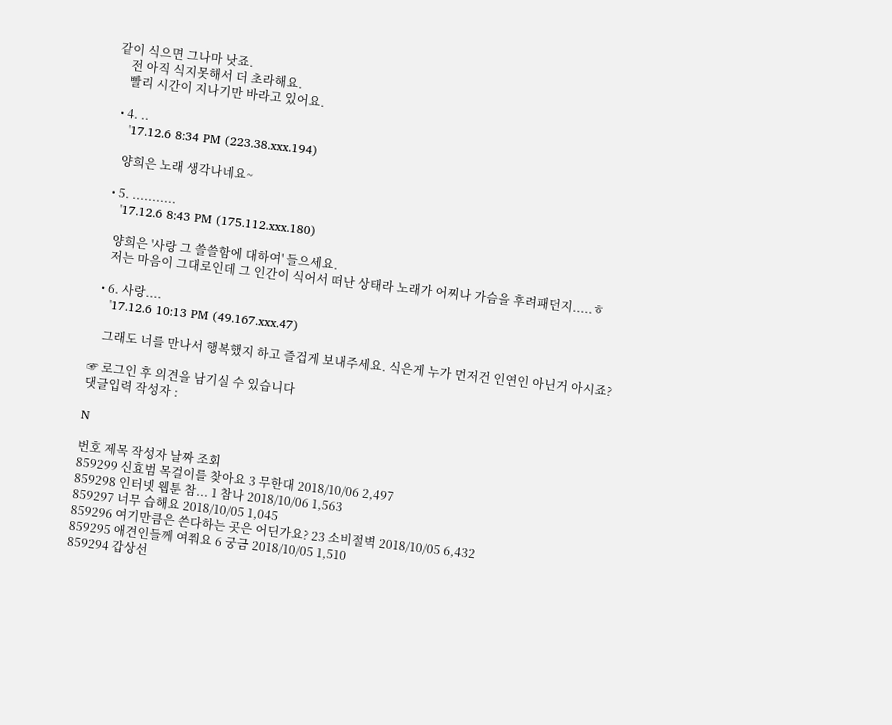같이 식으면 그나마 낫죠.
    전 아직 식지못해서 더 초라해요.
    빨리 시간이 지나기만 바라고 있어요.

  • 4. ..
    '17.12.6 8:34 PM (223.38.xxx.194)

    양희은 노래 생각나네요~

  • 5. ...........
    '17.12.6 8:43 PM (175.112.xxx.180)

    양희은 '사랑 그 쓸쓸함에 대하여' 들으세요.
    저는 마음이 그대로인데 그 인간이 식어서 떠난 상태라 노래가 어찌나 가슴을 후려패던지.....ㅎ

  • 6. 사랑....
    '17.12.6 10:13 PM (49.167.xxx.47)

    그래도 너를 만나서 행복했지 하고 즐겁게 보내주세요. 식은게 누가 먼저건 인연인 아닌거 아시죠?

☞ 로그인 후 의견을 남기실 수 있습니다
댓글입력 작성자 :

N

번호 제목 작성자 날짜 조회
859299 신효범 목걸이를 찾아요 3 무한대 2018/10/06 2,497
859298 인터넷 웹툰 참... 1 참나 2018/10/06 1,563
859297 너무 습해요 2018/10/05 1,045
859296 여기만큼은 쓴다하는 곳은 어딘가요? 23 소비절벽 2018/10/05 6,432
859295 애견인들께 여쭤요 6 궁금 2018/10/05 1,510
859294 갑상선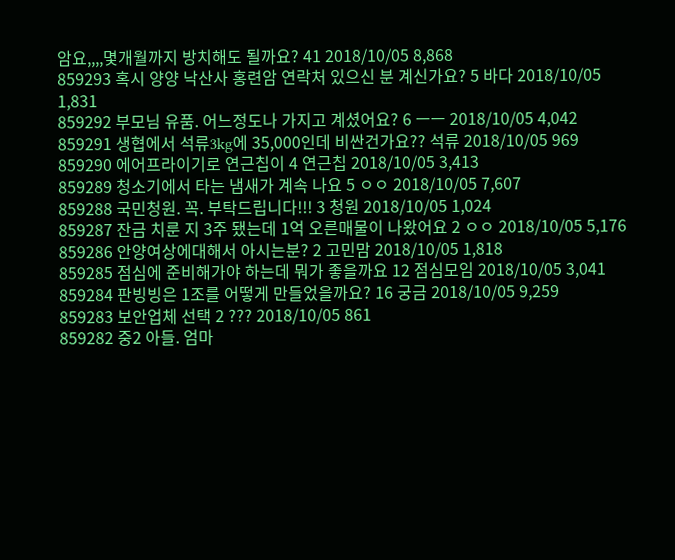암요,,,,몇개월까지 방치해도 될까요? 41 2018/10/05 8,868
859293 혹시 양양 낙산사 홍련암 연락처 있으신 분 계신가요? 5 바다 2018/10/05 1,831
859292 부모님 유품. 어느정도나 가지고 계셨어요? 6 ㅡㅡ 2018/10/05 4,042
859291 생협에서 석류3kg에 35,000인데 비싼건가요?? 석류 2018/10/05 969
859290 에어프라이기로 연근칩이 4 연근칩 2018/10/05 3,413
859289 청소기에서 타는 냄새가 계속 나요 5 ㅇㅇ 2018/10/05 7,607
859288 국민청원. 꼭. 부탁드립니다!!! 3 청원 2018/10/05 1,024
859287 잔금 치룬 지 3주 됐는데 1억 오른매물이 나왔어요 2 ㅇㅇ 2018/10/05 5,176
859286 안양여상에대해서 아시는분? 2 고민맘 2018/10/05 1,818
859285 점심에 준비해가야 하는데 뭐가 좋을까요 12 점심모임 2018/10/05 3,041
859284 판빙빙은 1조를 어떻게 만들었을까요? 16 궁금 2018/10/05 9,259
859283 보안업체 선택 2 ??? 2018/10/05 861
859282 중2 아들. 엄마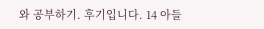와 공부하기. 후기입니다. 14 아들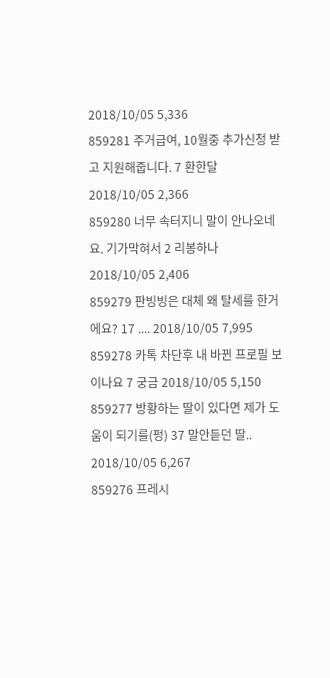2018/10/05 5,336
859281 주거급여, 10월중 추가신청 받고 지원해줍니다. 7 환한달 2018/10/05 2,366
859280 너무 속터지니 말이 안나오네요. 기가막혀서 2 리봉하나 2018/10/05 2,406
859279 판빙빙은 대체 왜 탈세를 한거에요? 17 .... 2018/10/05 7,995
859278 카톡 차단후 내 바뀐 프로필 보이나요 7 궁금 2018/10/05 5,150
859277 방황하는 딸이 있다면 제가 도움이 되기를(펑) 37 말안듣던 딸.. 2018/10/05 6,267
859276 프레시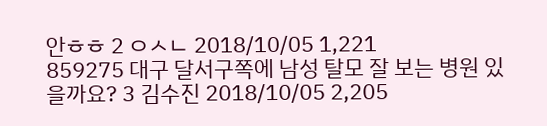안ㅎㅎ 2 ㅇㅅㄴ 2018/10/05 1,221
859275 대구 달서구쪽에 남성 탈모 잘 보는 병원 있을까요? 3 김수진 2018/10/05 2,205